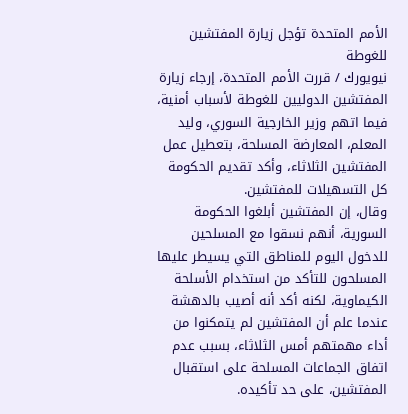الأمم المتحدة تؤجل زيارة المفتشين للغوطة
نيويورك / قررت الأمم المتحدة، إرجاء زيارة المفتشين الدوليين للغوطة لأسباب أمنية، فيما اتهم وزير الخارجية السوري، وليد المعلم، المعارضة المسلحة، بتعطيل عمل المفتشين الثلاثاء، وأكد تقديم الحكومة كل التسهيلات للمفتشين.
وقال، إن المفتشين أبلغوا الحكومة السورية، أنهم نسقوا مع المسلحين للدخول اليوم للمناطق التي يسيطر عليها المسلحون للتأكد من استخدام الأسلحة الكيماوية، لكنه أكد أنه أصيب بالدهشة عندما علم أن المفتشين لم يتمكنوا من أداء مهمتهم أمس الثلاثاء، بسبب عدم اتفاق الجماعات المسلحة على استقبال المفتشين، على حد تأكيده.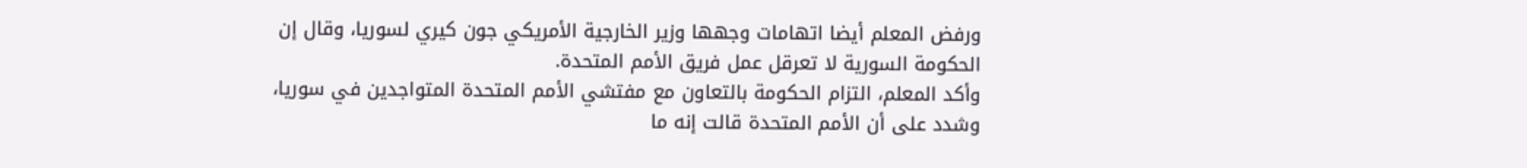ورفض المعلم أيضا اتهامات وجهها وزير الخارجية الأمريكي جون كيري لسوريا، وقال إن الحكومة السورية لا تعرقل عمل فريق الأمم المتحدة.
وأكد المعلم، التزام الحكومة بالتعاون مع مفتشي الأمم المتحدة المتواجدين في سوريا، وشدد على أن الأمم المتحدة قالت إنه ما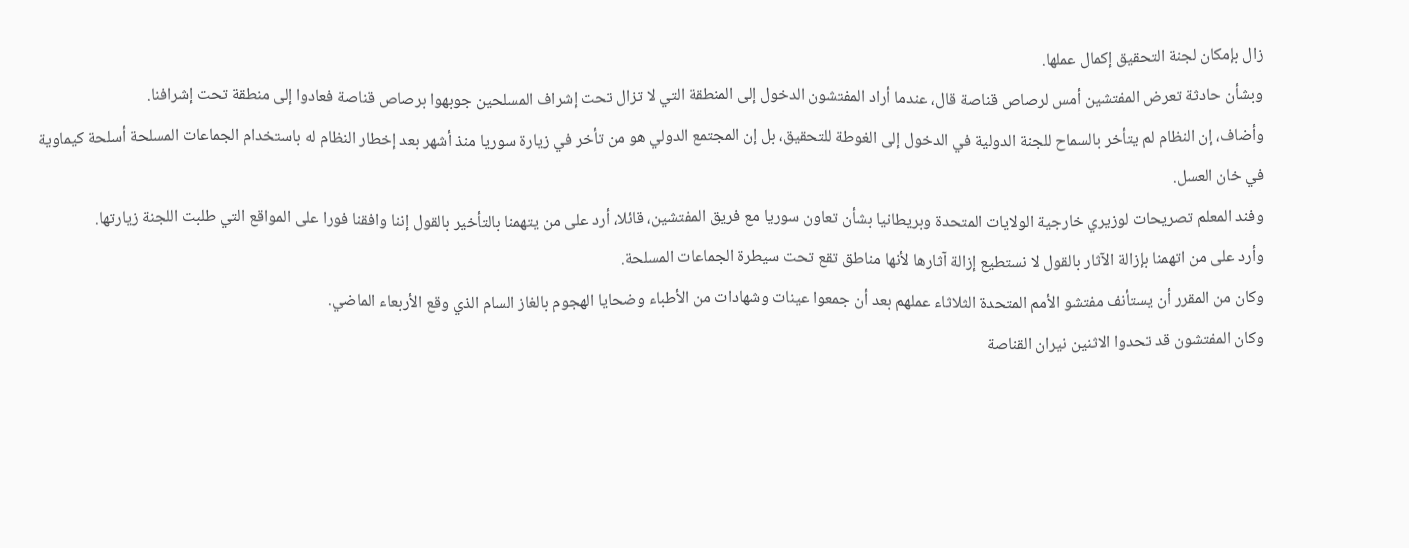زال بإمكان لجنة التحقيق إكمال عملها.
وبشأن حادثة تعرض المفتشين أمس لرصاص قناصة قال، عندما أراد المفتشون الدخول إلى المنطقة التي لا تزال تحت إشراف المسلحين جوبهوا برصاص قناصة فعادوا إلى منطقة تحت إشرافنا.
وأضاف، إن النظام لم يتأخر بالسماح للجنة الدولية في الدخول إلى الغوطة للتحقيق، بل إن المجتمع الدولي هو من تأخر في زيارة سوريا منذ أشهر بعد إخطار النظام له باستخدام الجماعات المسلحة أسلحة كيماوية في خان العسل.
وفند المعلم تصريحات لوزيري خارجية الولايات المتحدة وبريطانيا بشأن تعاون سوريا مع فريق المفتشين، قائلا، أرد على من يتهمنا بالتأخير بالقول إننا وافقنا فورا على المواقع التي طلبت اللجنة زيارتها.
وأرد على من اتهمنا بإزالة الآثار بالقول لا نستطيع إزالة آثارها لأنها مناطق تقع تحت سيطرة الجماعات المسلحة.
وكان من المقرر أن يستأنف مفتشو الأمم المتحدة الثلاثاء عملهم بعد أن جمعوا عينات وشهادات من الأطباء وضحايا الهجوم بالغاز السام الذي وقع الأربعاء الماضي.
وكان المفتشون قد تحدوا الاثنين نيران القناصة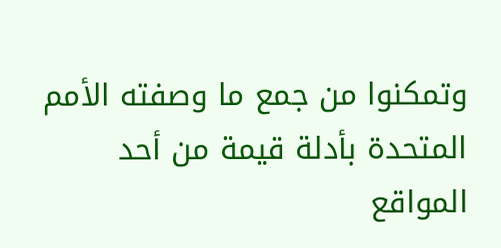وتمكنوا من جمع ما وصفته الأمم المتحدة بأدلة قيمة من أحد المواقع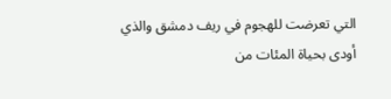التي تعرضت للهجوم في ريف دمشق والذي أودى بحياة المئات من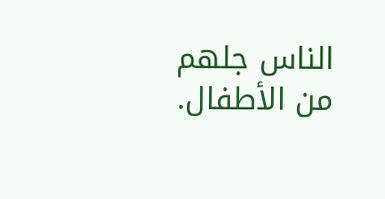الناس جلهم من الأطفال.